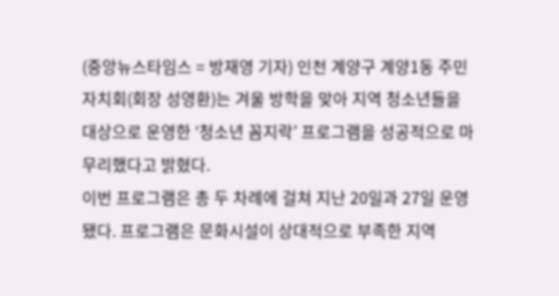(중앙뉴스타임스 = 방재영 기자) 인천 계양구 계양1동 주민자치회(회장 성영환)는 겨울 방학을 맞아 지역 청소년들을 대상으로 운영한 ‘청소년 꼼지락’ 프로그램을 성공적으로 마무리했다고 밝혔다.
이번 프로그램은 총 두 차례에 걸쳐 지난 20일과 27일 운영됐다. 프로그램은 문화시설이 상대적으로 부족한 지역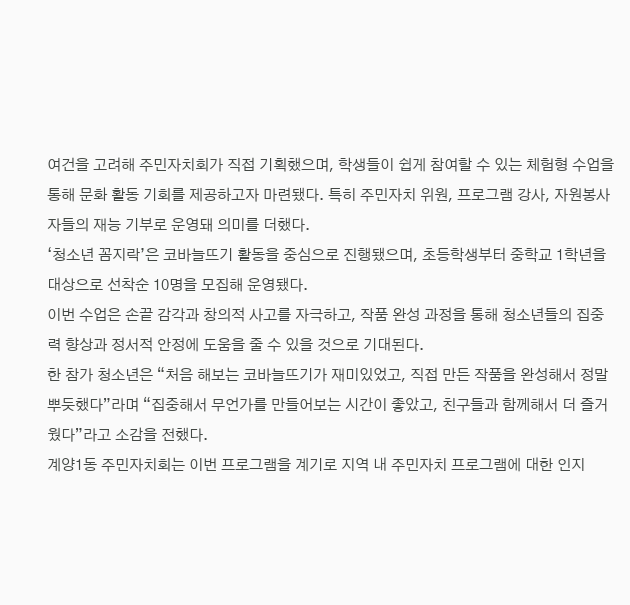여건을 고려해 주민자치회가 직접 기획했으며, 학생들이 쉽게 참여할 수 있는 체험형 수업을 통해 문화 활동 기회를 제공하고자 마련됐다. 특히 주민자치 위원, 프로그램 강사, 자원봉사자들의 재능 기부로 운영돼 의미를 더했다.
‘청소년 꼼지락’은 코바늘뜨기 활동을 중심으로 진행됐으며, 초등학생부터 중학교 1학년을 대상으로 선착순 10명을 모집해 운영됐다.
이번 수업은 손끝 감각과 창의적 사고를 자극하고, 작품 완성 과정을 통해 청소년들의 집중력 향상과 정서적 안정에 도움을 줄 수 있을 것으로 기대된다.
한 참가 청소년은 “처음 해보는 코바늘뜨기가 재미있었고, 직접 만든 작품을 완성해서 정말 뿌듯했다”라며 “집중해서 무언가를 만들어보는 시간이 좋았고, 친구들과 함께해서 더 즐거웠다”라고 소감을 전했다.
계양1동 주민자치회는 이번 프로그램을 계기로 지역 내 주민자치 프로그램에 대한 인지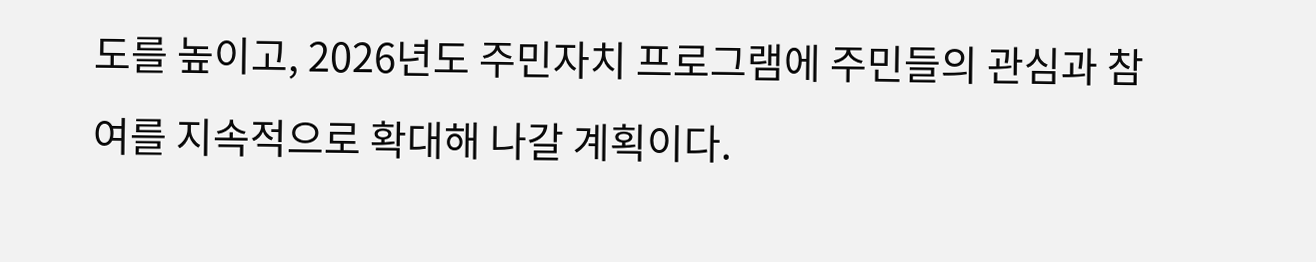도를 높이고, 2026년도 주민자치 프로그램에 주민들의 관심과 참여를 지속적으로 확대해 나갈 계획이다.